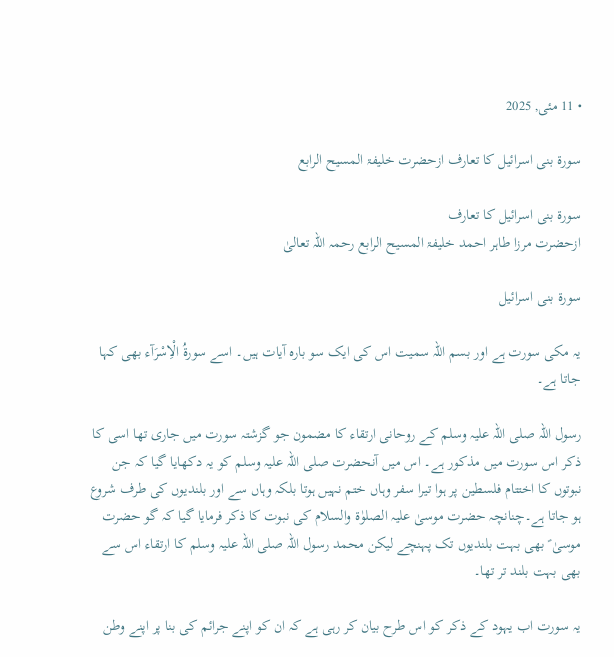• 11 مئی, 2025

سورۃ بنی اسرائیل کا تعارف ازحضرت خلیفۃ المسیح الرابع

سورۃ بنی اسرائیل کا تعارف
ازحضرت مرزا طاہر احمد خلیفۃ المسیح الرابع رحمہ اللہ تعالیٰ

سورۃ بنی اسرائیل

یہ مکی سورت ہے اور بسم اللہ سمیت اس کی ایک سو بارہ آیات ہیں۔ اسے سورۃُ الْاِسْرَآء بھی کہا جاتا ہے۔

رسول اللہ صلی اللہ علیہ وسلم کے روحانی ارتقاء کا مضمون جو گزشتہ سورت میں جاری تھا اسی کا ذکر اس سورت میں مذکور ہے۔ اس میں آنحضرت صلی اللہ علیہ وسلم کو یہ دکھایا گیا کہ جن نبوتوں کا اختتام فلسطین پر ہوا تیرا سفر وہاں ختم نہیں ہوتا بلکہ وہاں سے اور بلندیوں کی طرف شروع ہو جاتا ہے۔چنانچہ حضرت موسیٰ علیہ الصلوٰۃ والسلام کی نبوت کا ذکر فرمایا گیا کہ گو حضرت موسیٰ ؑ بھی بہت بلندیوں تک پہنچے لیکن محمد رسول اللہ صلی اللہ علیہ وسلم کا ارتقاء اس سے بھی بہت بلند تر تھا۔

یہ سورت اب یہود کے ذکر کو اس طرح بیان کر رہی ہے کہ ان کو اپنے جرائم کی بنا پر اپنے وطن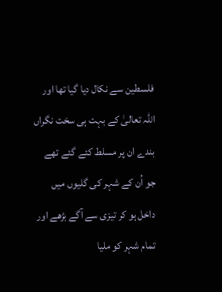فلسطین سے نکال دیا گیا تھا اور اللہ تعالیٰ کے بہت ہی سخت نگراں بندے ان پر مسلط کئے گئے تھے جو اُن کے شہر کی گلیوں میں داخل ہو کر تیزی سے آگے بڑھے اور تمام شہر کو ملیا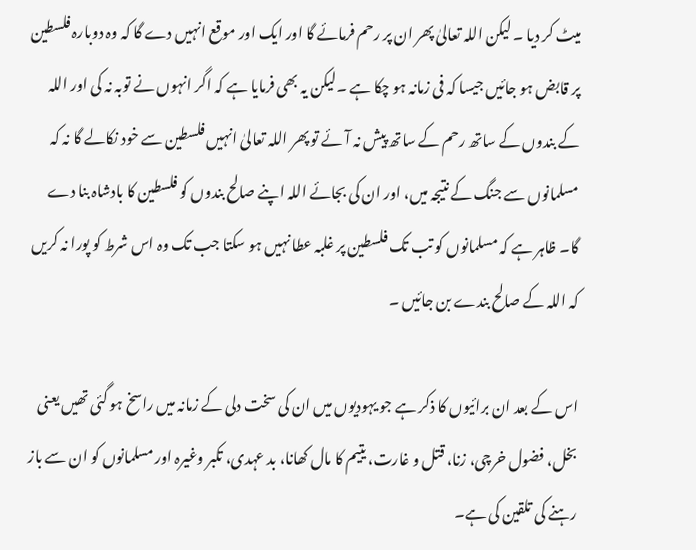میٹ کر دیا ۔ لیکن اللہ تعالیٰ پھر ان پر رحم فرمائے گا اور ایک اور موقع انہیں دے گا کہ وہ دوبارہ فلسطین پر قابض ہو جائیں جیسا کہ فی زمانہ ہو چکا ہے ۔لیکن یہ بھی فرمایا ہے کہ اگر انہوں نے توبہ نہ کی اور اللہ کے بندوں کے ساتھ رحم کے ساتھ پیش نہ آئے تو پھر اللہ تعالیٰ انہیں فلسطین سے خود نکالے گا نہ کہ مسلمانوں سے جنگ کے نتیجہ میں، اور ان کی بجائے اللہ اپنے صالح بندوں کو فلسطین کا بادشاہ بنا دے گا۔ ظاہر ہے کہ مسلمانوں کو تب تک فلسطین پر غلبہ عطا نہیں ہو سکتا جب تک وہ اس شرط کو پورا نہ کریں کہ اللہ کے صالح بندے بن جائیں ۔

اس کے بعد ان برائیوں کا ذکر ہے جو یہودیوں میں ان کی سخت دلی کے زمانہ میں راسخ ہو گئی تھیں یعنی بخل، فضول خرچی، زنا، قتل و غارت، یتیم کا مال کھانا، بد عہدی، تکبر وغیرہ اور مسلمانوں کو ان سے باز رہنے کی تلقین کی ہے۔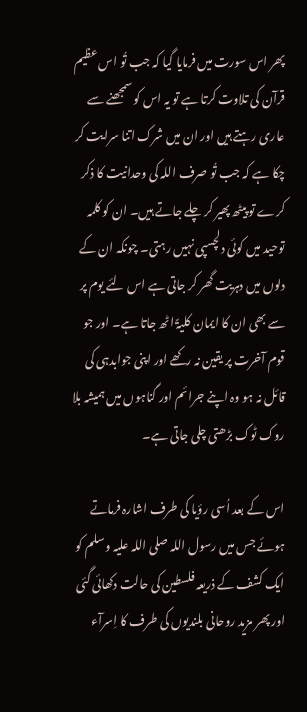پھر اس سورت میں فرمایا گیا کہ جب تُو اس عظیم قرآن کی تلاوت کرتا ہے تو یہ اس کو سمجھنے سے عاری رہتے ہیں اور ان میں شرک اتنا سرایت کر چکا ہے کہ جب تُو صرف اللہ کی وحدانیت کا ذکر کرے تو پیٹھ پھیر کر چلے جاتے ہیں۔ ان کو کلمہ توحید میں کوئی دلچسپی نہیں رہتی۔ چونکہ ان کے دلوں میں دہریت گھر کر جاتی ہے اس لئے یوم پر سے بھی ان کا ایمان کلیۃً اٹھ جاتا ہے۔ اور جو قوم آخرت پر یقین نہ رکھے اور اپنی جوابدہی کی قائل نہ ہو وہ اپنے جرائم اور گناہوں میں ہمیشہ بلا روک ٹوک بڑھتی چلی جاتی ہے۔

اس کے بعد اُسی رؤیا کی طرف اشارہ فرماتے ہوئے جس میں رسول اللہ صلی اللہ علیہ وسلم کو ایک کشف کے ذریعہ فلسطین کی حالت دکھائی گئی اور پھر مزید روحانی بلندیوں کی طرف کا اِسرآء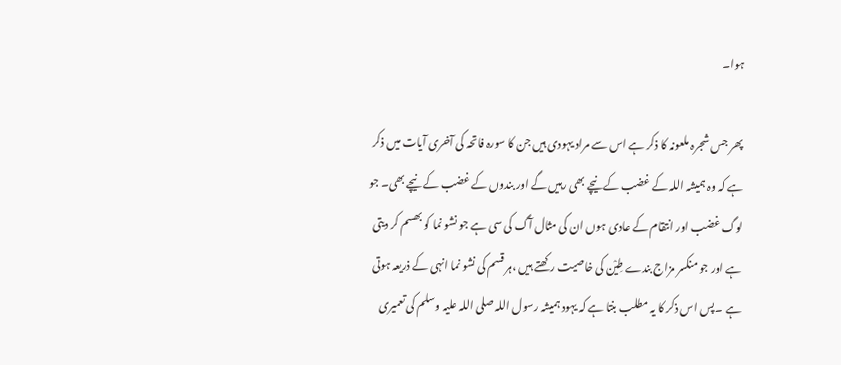ہوا۔

پھر جس شجرہ ملعونہ کا ذکر ہے اس سے مراد یہودی ہیں جن کا سورہ فاتحہ کی آخری آیات میں ذکر ہے کہ وہ ہمیشہ اللہ کے غضب کے نیچے بھی رہیں گے اور بندوں کے غضب کے نیچے بھی۔ جو لوگ غضب اور انتقام کے عادی ہوں ان کی مثال آگ کی سی ہے جو نشو نما کو بھسم کر دیتی ہے اور جو منکسر مزاج بندے طِیْن کی خاصیت رکھتے ہیں ،ہر قسم کی نشو نما انہی کے ذریعہ ہوتی ہے ۔پس اس ذکر کا یہ مطلب بنتا ہے کہ یہود ہمیشہ رسول اللہ صلی اللہ علیہ وسلم کی تعمیری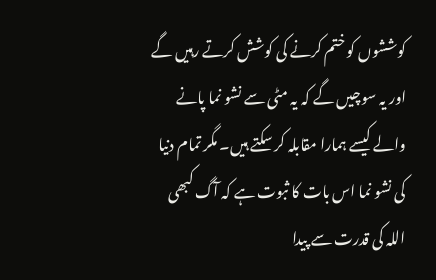کوششوں کو ختم کرنے کی کوشش کرتے رہیں گے اور یہ سوچیں گے کہ یہ مٹی سے نشو نما پانے والے کیسے ہمارا مقابلہ کر سکتے ہیں۔ مگر تمام دنیا کی نشو نما اس بات کا ثبوت ہے کہ آگ کبھی اللہ کی قدرت سے پیدا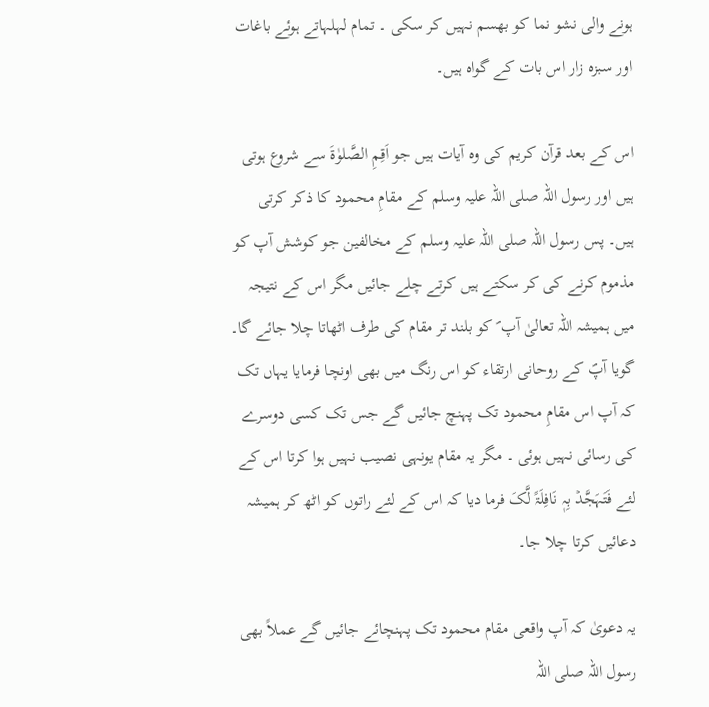ہونے والی نشو نما کو بھسم نہیں کر سکی ۔ تمام لہلہاتے ہوئے باغات اور سبزہ زار اس بات کے گواہ ہیں۔

اس کے بعد قرآن کریم کی وہ آیات ہیں جو اَقِمِ الصَّلوٰۃَ سے شروع ہوتی ہیں اور رسول اللہ صلی اللہ علیہ وسلم کے مقامِ محمود کا ذکر کرتی ہیں۔ پس رسول اللہ صلی اللہ علیہ وسلم کے مخالفین جو کوشش آپ کو مذموم کرنے کی کر سکتے ہیں کرتے چلے جائیں مگر اس کے نتیجہ میں ہمیشہ اللہ تعالیٰ آپ ؐ کو بلند تر مقام کی طرف اٹھاتا چلا جائے گا۔ گویا آپؐ کے روحانی ارتقاء کو اس رنگ میں بھی اونچا فرمایا یہاں تک کہ آپ اس مقامِ محمود تک پہنچ جائیں گے جس تک کسی دوسرے کی رسائی نہیں ہوئی ۔ مگر یہ مقام یونہی نصیب نہیں ہوا کرتا اس کے لئے فَتَہَجَّدۡ بِہٖ نَافِلَۃً لَّکَ فرما دیا کہ اس کے لئے راتوں کو اٹھ کر ہمیشہ دعائیں کرتا چلا جا۔

یہ دعویٰ کہ آپ واقعی مقام محمود تک پہنچائے جائیں گے عملاً بھی رسول اللہ صلی اللہ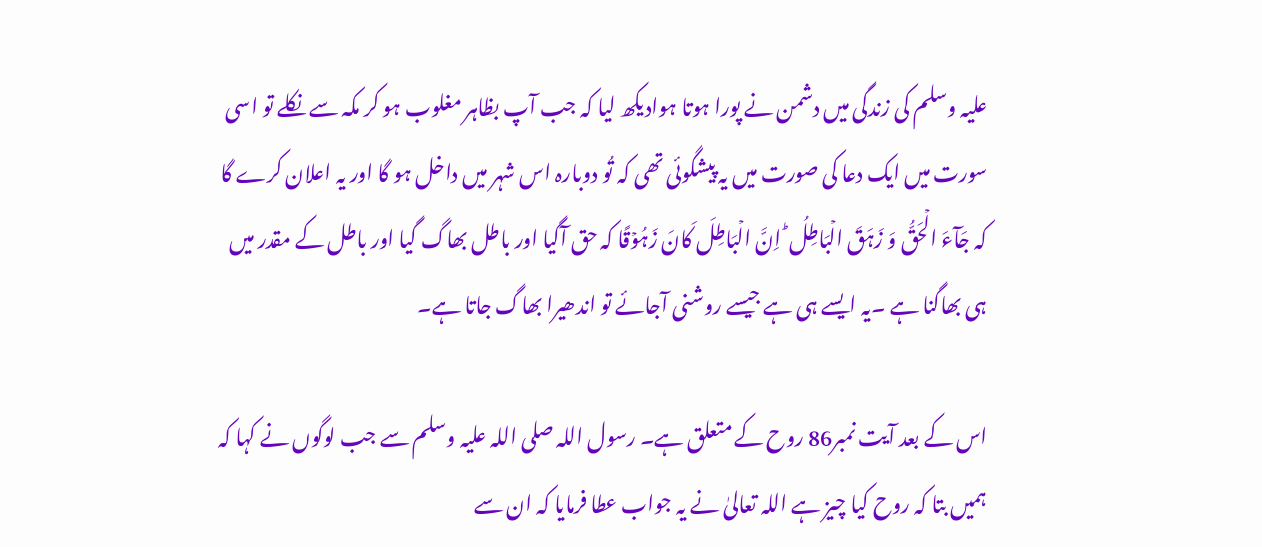علیہ وسلم کی زندگی میں دشمن نے پورا ہوتا ہوادیکھ لیا کہ جب آپ بظاہر مغلوب ہو کر مکہ سے نکلے تو اسی سورت میں ایک دعا کی صورت میں یہ پیشگوئی تھی کہ تُو دوبارہ اس شہر میں داخل ہو گا اور یہ اعلان کرے گا کہ جَآءَ الۡحَقُّ وَ زَہَقَ الۡبَاطِلُ ؕ اِنَّ الۡبَاطِلَ کَانَ زَہُوۡقًا کہ حق آگیا اور باطل بھاگ گیا اور باطل کے مقدر میں ہی بھاگنا ہے ۔یہ ایسے ہی ہے جیسے روشنی آجائے تو اندھیرا بھاگ جاتا ہے۔

اس کے بعد آیت نمبر86 روح کے متعلق ہے۔ رسول اللہ صلی اللہ علیہ وسلم سے جب لوگوں نے کہا کہ ہمیں بتا کہ روح کیا چیز ہے اللہ تعالیٰ نے یہ جواب عطا فرمایا کہ ان سے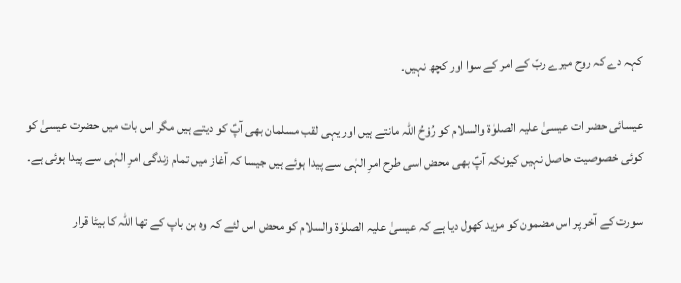کہہ دے کہ روح میرے ربّ کے امر کے سوا اور کچھ نہیں۔

عیسائی حضر ات عیسیٰ علیہ الصلوٰۃ والسلام کو رُوْحُ اللّٰہ مانتے ہیں اور یہی لقب مسلمان بھی آپؑ کو دیتے ہیں مگر اس بات میں حضرت عیسیٰ کو کوئی خصوصیت حاصل نہیں کیونکہ آپؑ بھی محض اسی طرح امرِ الہٰی سے پیدا ہوئے ہیں جیسا کہ آغاز میں تمام زندگی امرِ الہٰی سے پیدا ہوئی ہے۔

سورت کے آخر پر اس مضمون کو مزید کھول دیا ہے کہ عیسیٰ علیہ الصلوٰۃ والسلام کو محض اس لئے کہ وہ بن باپ کے تھا اللہ کا بیٹا قرار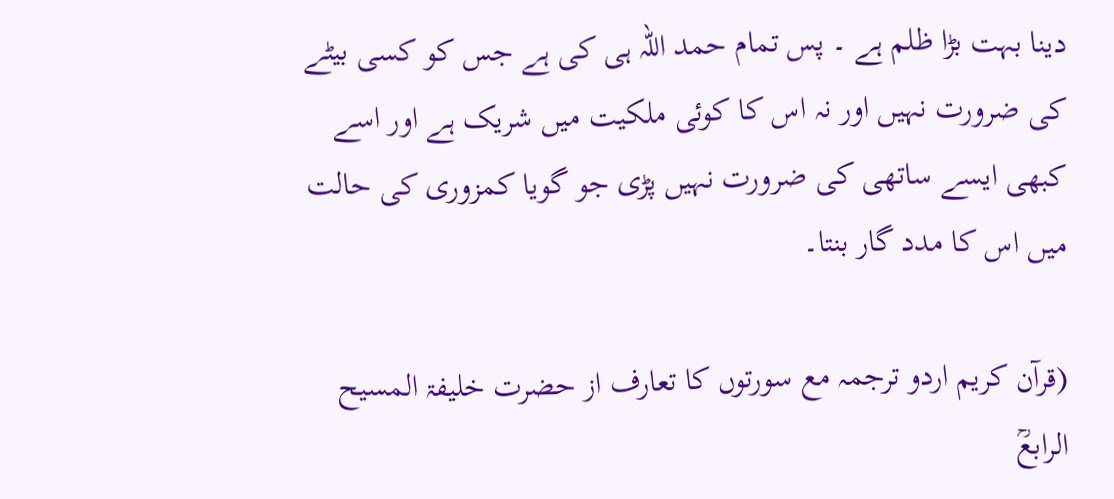دینا بہت بڑا ظلم ہے ۔ پس تمام حمد اللہ ہی کی ہے جس کو کسی بیٹے کی ضرورت نہیں اور نہ اس کا کوئی ملکیت میں شریک ہے اور اسے کبھی ایسے ساتھی کی ضرورت نہیں پڑی جو گویا کمزوری کی حالت میں اس کا مدد گار بنتا۔

(قرآن کریم اردو ترجمہ مع سورتوں کا تعارف از حضرت خلیفۃ المسیح الرابعؒ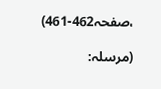،صفحہ462-461)

(مرسلہ: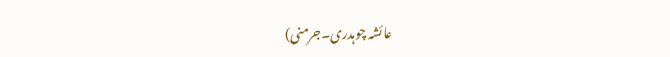عائشہ چوہدری۔جرمنی)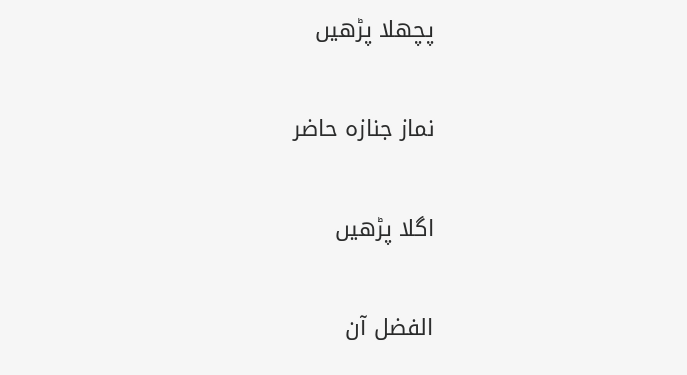پچھلا پڑھیں

نماز جنازہ حاضر

اگلا پڑھیں

الفضل آن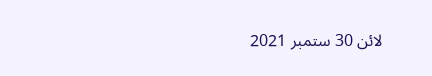لائن 30 ستمبر 2021